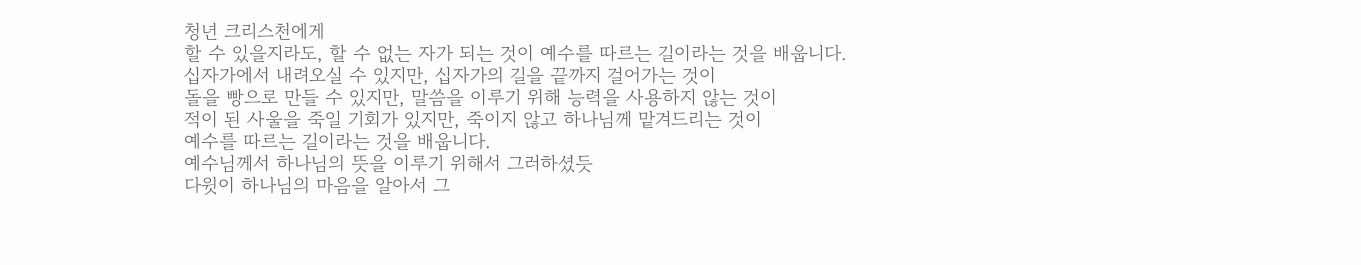청년 크리스천에게
할 수 있을지라도, 할 수 없는 자가 되는 것이 예수를 따르는 길이라는 것을 배웁니다.
십자가에서 내려오실 수 있지만, 십자가의 길을 끝까지 걸어가는 것이
돌을 빵으로 만들 수 있지만, 말씀을 이루기 위해 능력을 사용하지 않는 것이
적이 된 사울을 죽일 기회가 있지만, 죽이지 않고 하나님께 맡겨드리는 것이
예수를 따르는 길이라는 것을 배웁니다.
예수님께서 하나님의 뜻을 이루기 위해서 그러하셨듯
다윗이 하나님의 마음을 알아서 그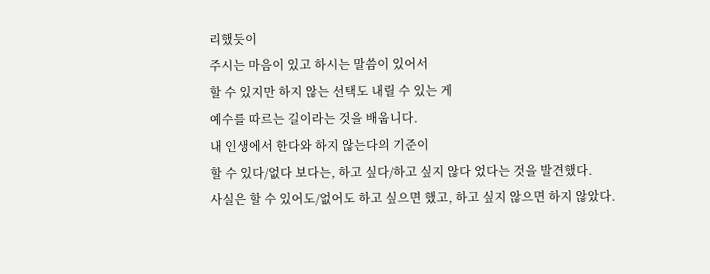리했듯이
주시는 마음이 있고 하시는 말씀이 있어서
할 수 있지만 하지 않는 선택도 내릴 수 있는 게
예수를 따르는 길이라는 것을 배웁니다.
내 인생에서 한다와 하지 않는다의 기준이
할 수 있다/없다 보다는, 하고 싶다/하고 싶지 않다 었다는 것을 발견했다.
사실은 할 수 있어도/없어도 하고 싶으면 했고, 하고 싶지 않으면 하지 않았다.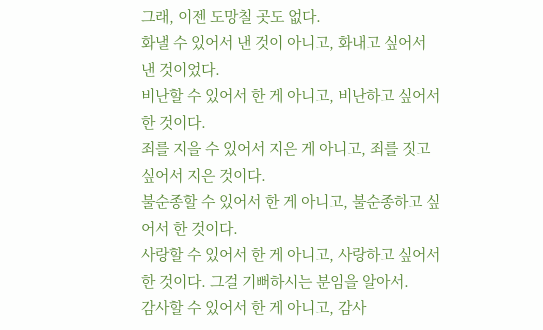그래, 이젠 도망칠 곳도 없다.
화낼 수 있어서 낸 것이 아니고, 화내고 싶어서 낸 것이었다.
비난할 수 있어서 한 게 아니고, 비난하고 싶어서 한 것이다.
죄를 지을 수 있어서 지은 게 아니고, 죄를 짓고 싶어서 지은 것이다.
불순종할 수 있어서 한 게 아니고, 불순종하고 싶어서 한 것이다.
사랑할 수 있어서 한 게 아니고, 사랑하고 싶어서 한 것이다. 그걸 기뻐하시는 분임을 알아서.
감사할 수 있어서 한 게 아니고, 감사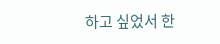하고 싶었서 한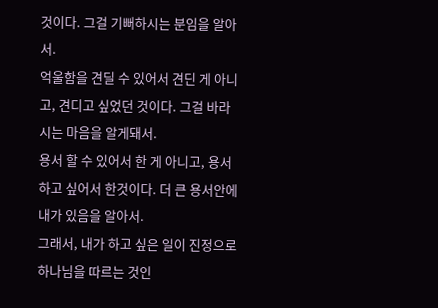것이다. 그걸 기뻐하시는 분임을 알아서.
억울함을 견딜 수 있어서 견딘 게 아니고, 견디고 싶었던 것이다. 그걸 바라시는 마음을 알게돼서.
용서 할 수 있어서 한 게 아니고, 용서하고 싶어서 한것이다. 더 큰 용서안에 내가 있음을 알아서.
그래서, 내가 하고 싶은 일이 진정으로 하나님을 따르는 것인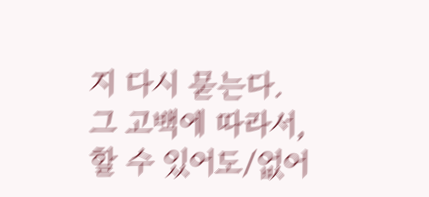지 다시 묻는다.
그 고백에 따라서, 할 수 있어도/없어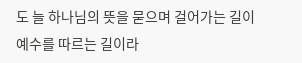도 늘 하나님의 뜻을 묻으며 걸어가는 길이
예수를 따르는 길이라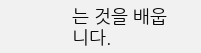는 것을 배웁니다.